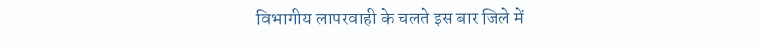विभागीय लापरवाही के चलते इस बार जिले में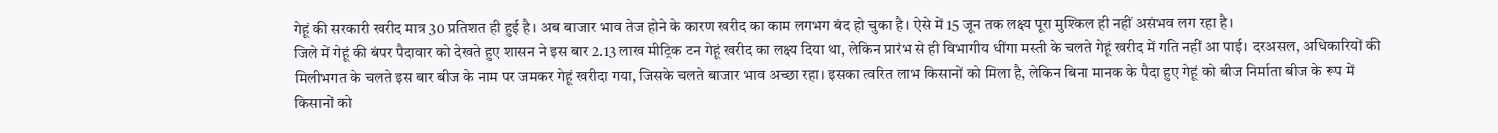गेहूं की सरकारी खरीद मात्र 30 प्रतिशत ही हुई है। अब बाजार भाव तेज होने के कारण खरीद का काम लगभग बंद हो चुका है। ऐसे में 15 जून तक लक्ष्य पूरा मुश्किल ही नहीं असंभव लग रहा है।
जिले में गेहूं की बंपर पैदावार को देखते हुए शासन ने इस बार 2.13 लाख मीट्रिक टन गेहूं खरीद का लक्ष्य दिया था, लेकिन प्रारंभ से ही विभागीय धींगा मस्ती के चलते गेहूं खरीद में गति नहीं आ पाई। दरअसल, अधिकारियों की मिलीभगत के चलते इस बार बीज के नाम पर जमकर गेहूं खरीदा गया, जिसके चलते बाजार भाव अच्छा रहा। इसका त्वरित लाभ किसानों को मिला है, लेकिन बिना मानक के पैदा हुए गेहूं को बीज निर्माता बीज के रूप में किसानों को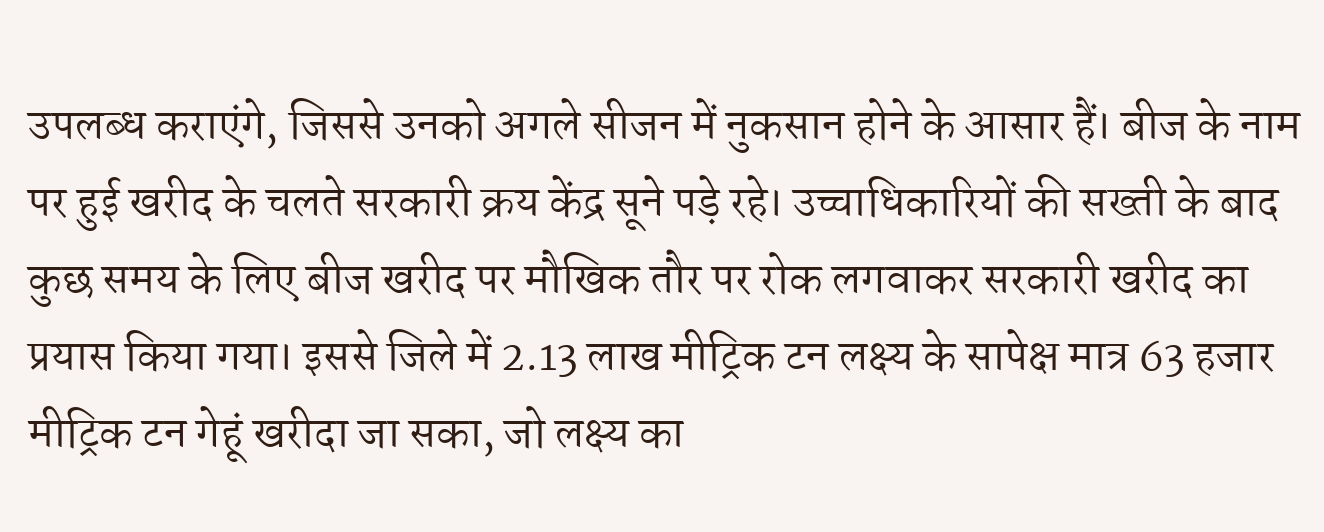उपलब्ध कराएंगे, जिससे उनको अगले सीजन में नुकसान होने के आसार हैं। बीज के नाम पर हुई खरीद के चलते सरकारी क्रय केंद्र सूने पड़े रहे। उच्चाधिकारियों की सख्ती के बाद कुछ समय के लिए बीज खरीद पर मौखिक तौर पर रोक लगवाकर सरकारी खरीद का प्रयास किया गया। इससे जिले में 2.13 लाख मीट्रिक टन लक्ष्य के सापेक्ष मात्र 63 हजार मीट्रिक टन गेहूं खरीदा जा सका, जो लक्ष्य का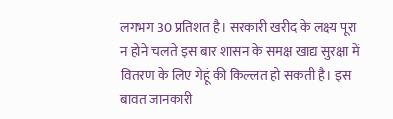लगभग 30 प्रतिशत है। सरकारी खरीद के लक्ष्य पूरा न होने चलते इस बार शासन के समक्ष खाद्य सुरक्षा में वितरण के लिए गेहूं की किल्लत हो सकती है। इस बावत जानकारी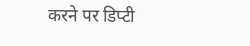करने पर डिप्टी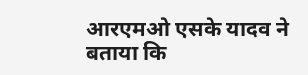आरएमओ एसके यादव ने बताया कि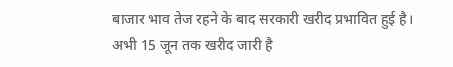बाजार भाव तेज रहने के बाद सरकारी खरीद प्रभावित हुई है। अभी 15 जून तक खरीद जारी है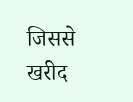जिससे खरीद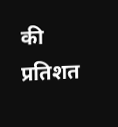की प्रतिशत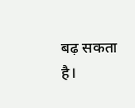बढ़ सकता है।